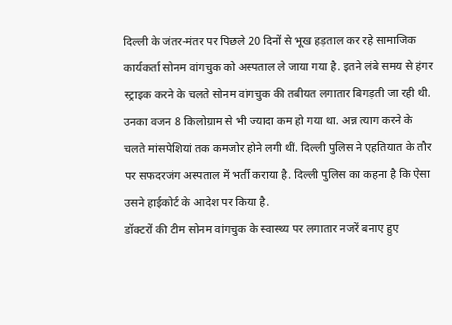दिल्ली के जंतर-मंतर पर पिछले 20 दिनों से भूख हड़ताल कर रहे सामाजिक कार्यकर्ता सोनम वांगचुक को अस्पताल ले जाया गया है. इतने लंबे समय से हंगर स्ट्राइक करने के चलते सोनम वांगचुक की तबीयत लगातार बिगड़ती जा रही थी. उनका वजन 8 किलोग्राम से भी ज्यादा कम हो गया था. अन्न त्याग करने के चलते मांसपेशियां तक कमजोर होने लगी थीं. दिल्ली पुलिस ने एहतियात के तौर पर सफदरजंग अस्पताल में भर्ती कराया है. दिल्ली पुलिस का कहना है कि ऐसा उसने हाईकोर्ट के आदेश पर किया है.
डॉक्टरों की टीम सोनम वांगचुक के स्वास्थ्य पर लगातार नजरें बनाए हुए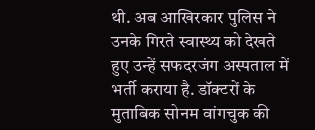थी. अब आखिरकार पुलिस ने उनके गिरते स्वास्थ्य को देखते हुए उन्हें सफदरजंग अस्पताल में भर्ती कराया है. डॉक्टरों के मुताबिक सोनम वांगचुक की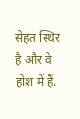सेहत स्थिर है और वे होश में हैं.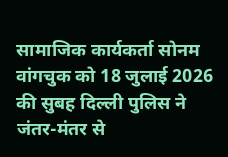सामाजिक कार्यकर्ता सोनम वांगचुक को 18 जुलाई 2026 की सुबह दिल्ली पुलिस ने जंतर-मंतर से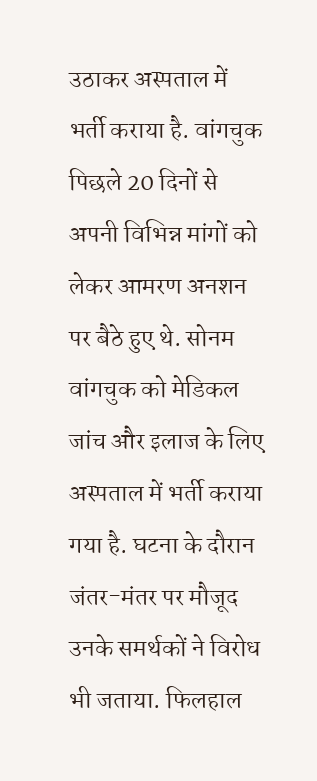उठाकर अस्पताल में भर्ती कराया है. वांगचुक पिछले 20 दिनों से अपनी विभिन्न मांगों को लेकर आमरण अनशन पर बैठे हुए थे. सोनम वांगचुक को मेडिकल जांच और इलाज के लिए अस्पताल में भर्ती कराया गया है. घटना के दौरान जंतर-मंतर पर मौजूद उनके समर्थकों ने विरोध भी जताया. फिलहाल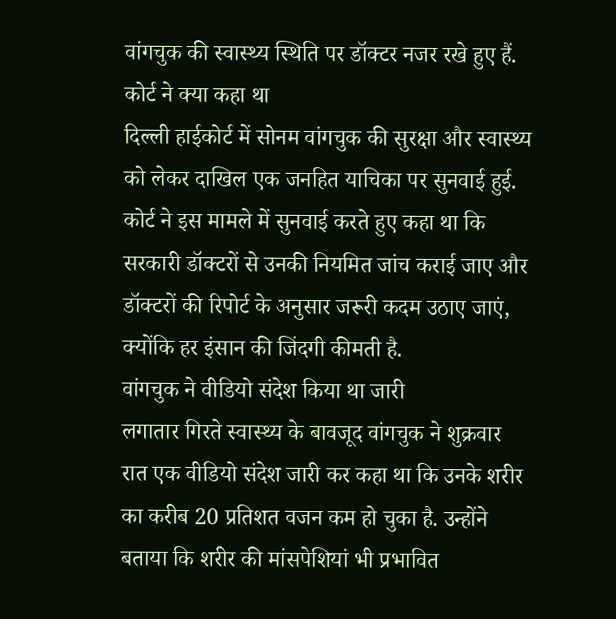वांगचुक की स्वास्थ्य स्थिति पर डॉक्टर नजर रखे हुए हैं.
कोर्ट ने क्या कहा था
दिल्ली हाईकोर्ट में सोनम वांगचुक की सुरक्षा और स्वास्थ्य को लेकर दाखिल एक जनहित याचिका पर सुनवाई हुई. कोर्ट ने इस मामले में सुनवाई करते हुए कहा था कि सरकारी डॉक्टरों से उनकी नियमित जांच कराई जाए और डॉक्टरों की रिपोर्ट के अनुसार जरूरी कदम उठाए जाएं, क्योंकि हर इंसान की जिंदगी कीमती है.
वांगचुक ने वीडियो संदेश किया था जारी
लगातार गिरते स्वास्थ्य के बावजूद वांगचुक ने शुक्रवार रात एक वीडियो संदेश जारी कर कहा था कि उनके शरीर का करीब 20 प्रतिशत वजन कम हो चुका है. उन्होंने बताया कि शरीर की मांसपेशियां भी प्रभावित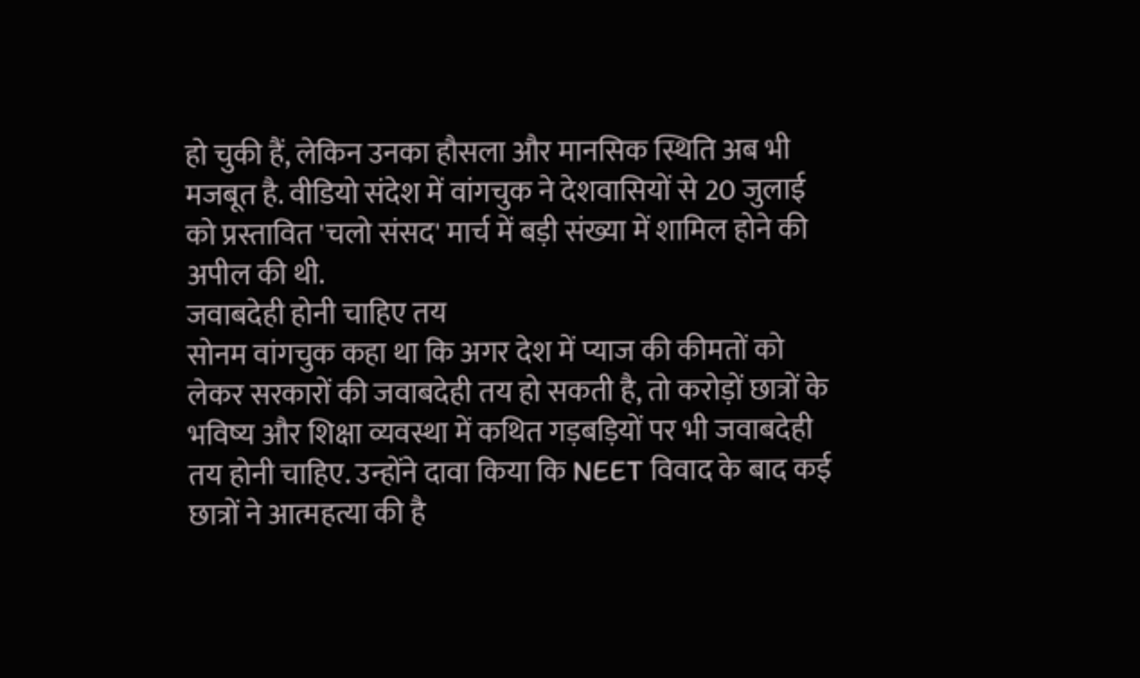हो चुकी हैं, लेकिन उनका हौसला और मानसिक स्थिति अब भी मजबूत है. वीडियो संदेश में वांगचुक ने देशवासियों से 20 जुलाई को प्रस्तावित 'चलो संसद' मार्च में बड़ी संख्या में शामिल होने की अपील की थी.
जवाबदेही होनी चाहिए तय
सोनम वांगचुक कहा था कि अगर देश में प्याज की कीमतों को लेकर सरकारों की जवाबदेही तय हो सकती है, तो करोड़ों छात्रों के भविष्य और शिक्षा व्यवस्था में कथित गड़बड़ियों पर भी जवाबदेही तय होनी चाहिए. उन्होंने दावा किया कि NEET विवाद के बाद कई छात्रों ने आत्महत्या की है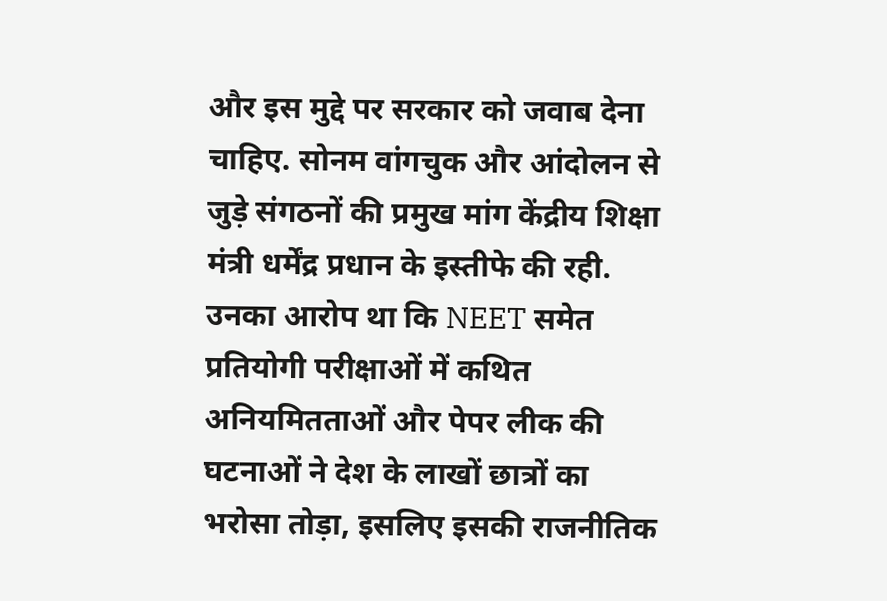और इस मुद्दे पर सरकार को जवाब देना चाहिए. सोनम वांगचुक और आंदोलन से जुड़े संगठनों की प्रमुख मांग केंद्रीय शिक्षा मंत्री धर्मेंद्र प्रधान के इस्तीफे की रही. उनका आरोप था कि NEET समेत प्रतियोगी परीक्षाओं में कथित अनियमितताओं और पेपर लीक की घटनाओं ने देश के लाखों छात्रों का भरोसा तोड़ा, इसलिए इसकी राजनीतिक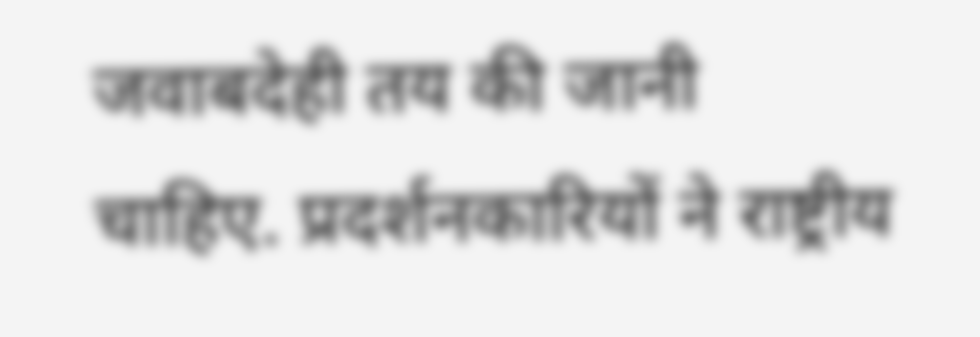जवाबदेही तय की जानी चाहिए. प्रदर्शनकारियों ने राष्ट्रीय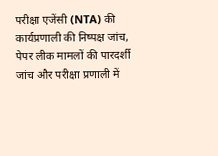परीक्षा एजेंसी (NTA) की कार्यप्रणाली की निष्पक्ष जांच, पेपर लीक मामलों की पारदर्शी जांच और परीक्षा प्रणाली में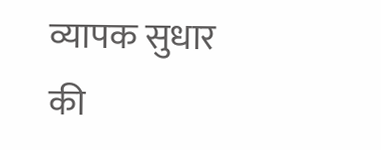व्यापक सुधार की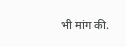भी मांग की.